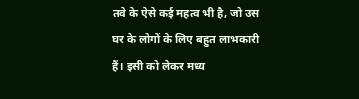तवे के ऐसे कई महत्व भी है, जो उस घर के लोगों के लिए बहुत लाभकारी हैं। इसी को लेकर मध्य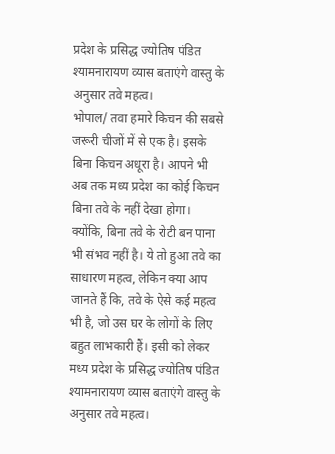प्रदेश के प्रसिद्ध ज्योतिष पंडित श्यामनारायण व्यास बताएंगे वास्तु के अनुसार तवे महत्व।
भोपाल/ तवा हमारे किचन की सबसे जरूरी चीजों में से एक है। इसके बिना किचन अधूरा है। आपने भी अब तक मध्य प्रदेश का कोई किचन बिना तवे के नहीं देखा होगा। क्योंकि, बिना तवे के रोटी बन पाना भी संभव नहीं है। ये तो हुआ तवे का साधारण महत्व, लेकिन क्या आप जानते हैं कि, तवे के ऐसे कई महत्व भी है, जो उस घर के लोगों के लिए बहुत लाभकारी हैं। इसी को लेकर मध्य प्रदेश के प्रसिद्ध ज्योतिष पंडित श्यामनारायण व्यास बताएंगे वास्तु के अनुसार तवे महत्व।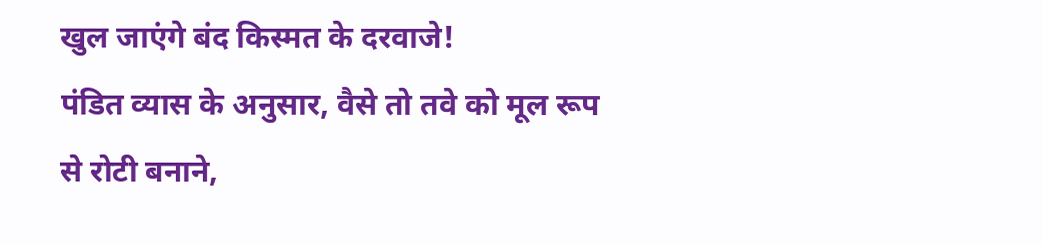खुल जाएंगे बंद किस्मत के दरवाजे!
पंडित व्यास के अनुसार, वैसे तो तवे को मूल रूप से रोटी बनाने,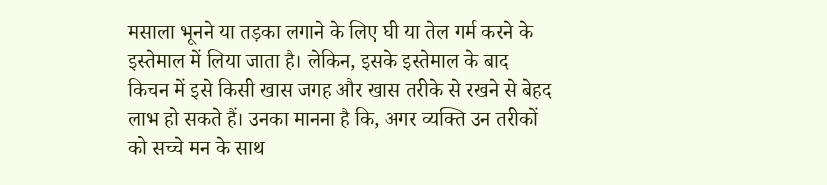मसाला भूनने या तड़का लगाने के लिए घी या तेल गर्म करने के इस्तेमाल में लिया जाता है। लेकिन, इसके इस्तेमाल के बाद किचन में इसे किसी खास जगह और खास तरीके से रखने से बेहद लाभ हो सकते हैं। उनका मानना है कि, अगर व्यक्ति उन तरीकों को सच्चे मन के साथ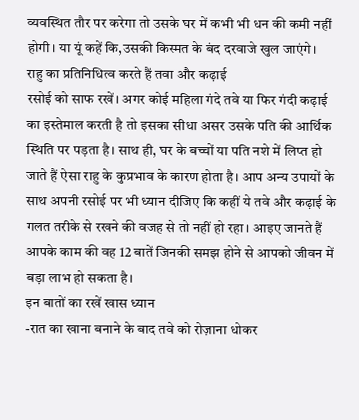व्यवस्थित तौर पर करेगा तो उसके घर में कभी भी धन की कमी नहीं होगी। या यूं कहें कि,उसकी किस्मत के बंद दरवाजे खुल जाएंगे।
राहु का प्रतिनिधित्व करते हैं तवा और कढ़ाई
रसोई को साफ रखें। अगर कोई महिला गंदे तवे या फिर गंदी कढ़ाई का इस्तेमाल करती है तो इसका सीधा असर उसके पति की आर्थिक स्थिति पर पड़ता है। साथ ही, घर के बच्चों या पति नशे में लिप्त हो जाते हैं ऐसा राहु के कुप्रभाव के कारण होता है। आप अन्य उपायों के साथ अपनी रसोई पर भी ध्यान दीजिए कि कहीं ये तवे और कढ़ाई के गलत तरीके से रखने की वजह से तो नहीं हो रहा। आइए जानते हैं आपके काम की वह 12 बातें जिनकी समझ होने से आपको जीवन में बड़ा लाभ हो सकता है।
इन बातों का रखें खास ध्यान
-रात का खाना बनाने के बाद तवे को रोज़ाना धोकर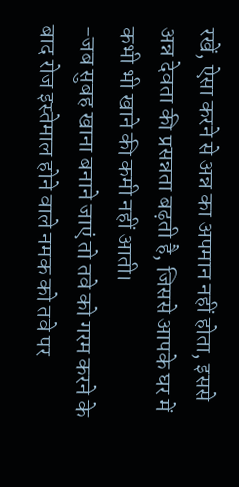रखें, ऐसा करने से अन्न का अपमान नहीं होता, इससे अन्न देवता की प्रसन्नता बढ़ती है, जिससे आपके घर में कभी भी खाने की कमी नहीं आती।
-जब सुबह खाना बनाने जाएं तो तवे को गरम करने के बाद रोज इस्तेमाल होने वाले नमक को तवे पर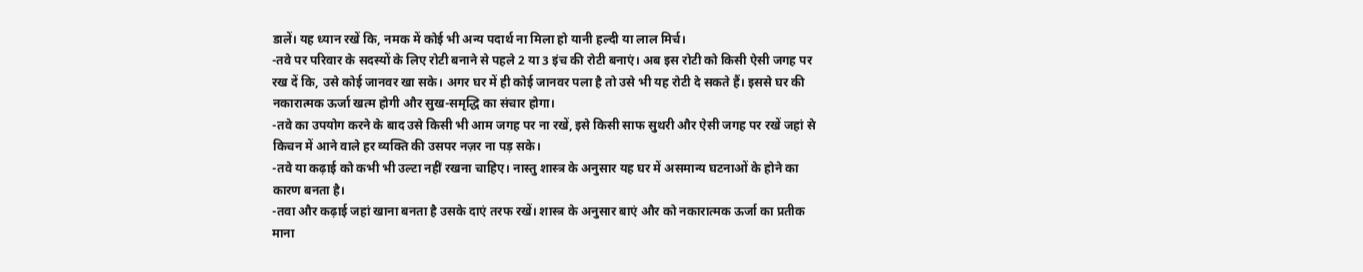डालें। यह ध्यान रखें कि, नमक में कोई भी अन्य पदार्थ ना मिला हो यानी हल्दी या लाल मिर्च।
-तवे पर परिवार के सदस्यों के लिए रोटी बनाने से पहले 2 या 3 इंच की रोटी बनाएं। अब इस रोटी को किसी ऐसी जगह पर रख दें कि, उसे कोई जानवर खा सके। अगर घर में ही कोई जानवर पला है तो उसे भी यह रोटी दे सकते हैं। इससे घर की नकारात्मक ऊर्जा खत्म होगी और सुख-समृद्धि का संचार होगा।
-तवे का उपयोग करने के बाद उसे किसी भी आम जगह पर ना रखें, इसे किसी साफ सुथरी और ऐसी जगह पर रखें जहां से किचन में आने वाले हर व्यक्ति की उसपर नज़र ना पड़ सके।
-तवे या कढ़ाई को कभी भी उल्टा नहीं रखना चाहिए। नास्तु शास्त्र के अनुसार यह घर में असमान्य घटनाओं के होने का कारण बनता है।
-तवा और कढ़ाई जहां खाना बनता है उसके दाएं तरफ रखें। शास्त्र के अनुसार बाएं और को नकारात्मक ऊर्जा का प्रतीक माना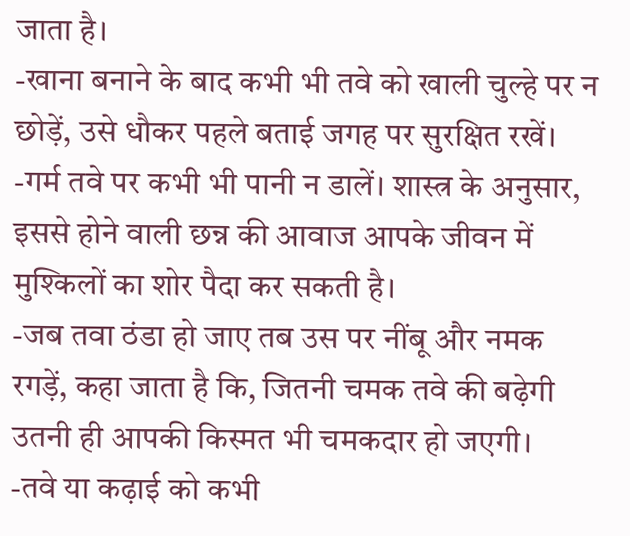जाता है।
-खाना बनाने के बाद कभी भी तवे को खाली चुल्हे पर न छोड़ें, उसे धौकर पहले बताई जगह पर सुरक्षित रखें।
-गर्म तवे पर कभी भी पानी न डालें। शास्त्र के अनुसार, इससे होने वाली छन्न की आवाज आपके जीवन में मुश्किलों का शोर पैदा कर सकती है।
-जब तवा ठंडा हो जाए तब उस पर नींबू और नमक रगड़ें, कहा जाता है कि, जितनी चमक तवे की बढ़ेगी उतनी ही आपकी किस्मत भी चमकदार हो जएगी।
-तवे या कढ़ाई को कभी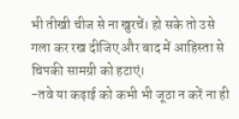भी तीखी चीज से ना खुरचें। हो सके तो उसे गला कर रख दीजिए और बाद में आहिस्ता से चिपकी सामग्री को हटाएं।
-तवे या कढ़ाई को कभी भी जूठा न करें ना ही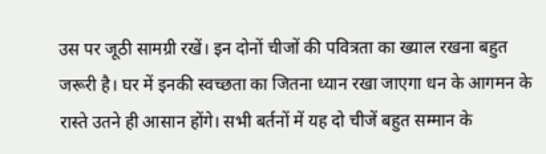उस पर जूठी सामग्री रखें। इन दोनों चीजों की पवित्रता का ख्याल रखना बहुत जरूरी है। घर में इनकी स्वच्छता का जितना ध्यान रखा जाएगा धन के आगमन के रास्ते उतने ही आसान होंगे। सभी बर्तनों में यह दो चीजें बहुत सम्मान के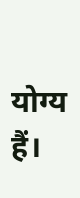योग्य हैं।